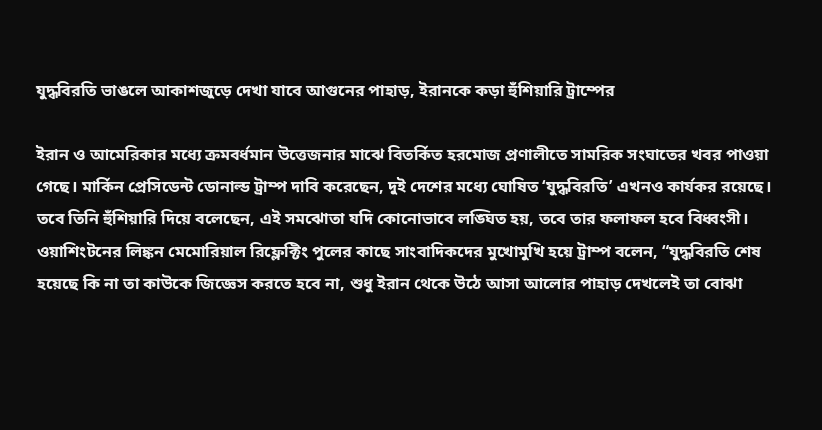যুদ্ধবিরতি ভাঙলে আকাশজুড়ে দেখা যাবে আগুনের পাহাড়, ইরানকে কড়া হুঁশিয়ারি ট্রাম্পের

ইরান ও আমেরিকার মধ্যে ক্রমবর্ধমান উত্তেজনার মাঝে বিতর্কিত হরমোজ প্রণালীতে সামরিক সংঘাতের খবর পাওয়া গেছে। মার্কিন প্রেসিডেন্ট ডোনাল্ড ট্রাম্প দাবি করেছেন, দুই দেশের মধ্যে ঘোষিত ‘যুদ্ধবিরতি’ এখনও কার্যকর রয়েছে। তবে তিনি হুঁশিয়ারি দিয়ে বলেছেন, এই সমঝোতা যদি কোনোভাবে লঙ্ঘিত হয়, তবে তার ফলাফল হবে বিধ্বংসী। ওয়াশিংটনের লিঙ্কন মেমোরিয়াল রিফ্লেক্টিং পুলের কাছে সাংবাদিকদের মুখোমুখি হয়ে ট্রাম্প বলেন, “যুদ্ধবিরতি শেষ হয়েছে কি না তা কাউকে জিজ্ঞেস করতে হবে না, শুধু ইরান থেকে উঠে আসা আলোর পাহাড় দেখলেই তা বোঝা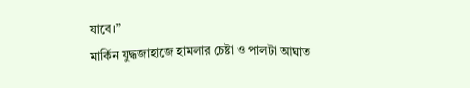যাবে।”
মার্কিন যুদ্ধজাহাজে হামলার চেষ্টা ও পালটা আঘাত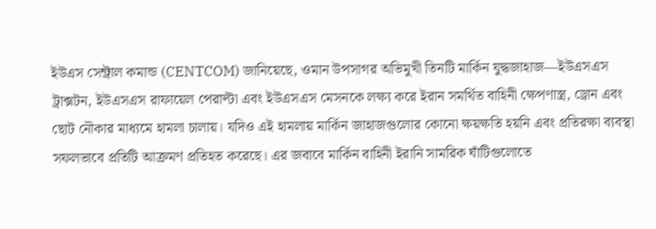ইউএস সেন্ট্রাল কমান্ড (CENTCOM) জানিয়েছে, ওমান উপসাগর অভিমুখী তিনটি মার্কিন যুদ্ধজাহাজ—ইউএসএস ট্রাক্সটন, ইউএসএস রাফায়েল পেরাল্টা এবং ইউএসএস মেসনকে লক্ষ্য করে ইরান সমর্থিত বাহিনী ক্ষেপণাস্ত্র, ড্রোন এবং ছোট নৌকার মাধ্যমে হামলা চালায়। যদিও এই হামলায় মার্কিন জাহাজগুলোর কোনো ক্ষয়ক্ষতি হয়নি এবং প্রতিরক্ষা ব্যবস্থা সফলভাবে প্রতিটি আক্রমণ প্রতিহত করেছে। এর জবাবে মার্কিন বাহিনী ইরানি সামরিক ঘাঁটিগুলোতে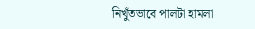নিখুঁতভাবে পালটা হামলা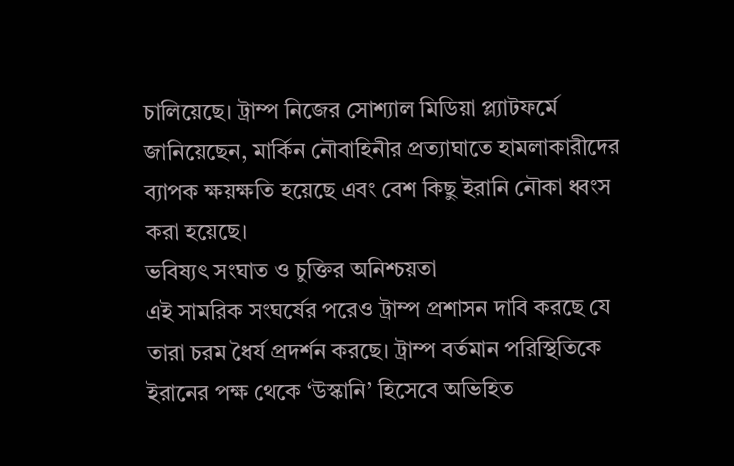চালিয়েছে। ট্রাম্প নিজের সোশ্যাল মিডিয়া প্ল্যাটফর্মে জানিয়েছেন, মার্কিন নৌবাহিনীর প্রত্যাঘাতে হামলাকারীদের ব্যাপক ক্ষয়ক্ষতি হয়েছে এবং বেশ কিছু ইরানি নৌকা ধ্বংস করা হয়েছে।
ভবিষ্যৎ সংঘাত ও চুক্তির অনিশ্চয়তা
এই সামরিক সংঘর্ষের পরেও ট্রাম্প প্রশাসন দাবি করছে যে তারা চরম ধৈর্য প্রদর্শন করছে। ট্রাম্প বর্তমান পরিস্থিতিকে ইরানের পক্ষ থেকে ‘উস্কানি’ হিসেবে অভিহিত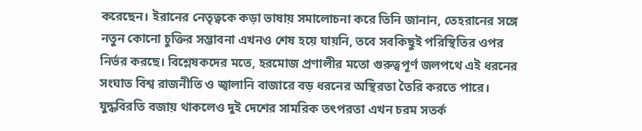করেছেন। ইরানের নেতৃত্বকে কড়া ভাষায় সমালোচনা করে তিনি জানান, তেহরানের সঙ্গে নতুন কোনো চুক্তির সম্ভাবনা এখনও শেষ হয়ে যায়নি, তবে সবকিছুই পরিস্থিতির ওপর নির্ভর করছে। বিশ্লেষকদের মতে, হরমোজ প্রণালীর মতো গুরুত্বপূর্ণ জলপথে এই ধরনের সংঘাত বিশ্ব রাজনীতি ও জ্বালানি বাজারে বড় ধরনের অস্থিরতা তৈরি করতে পারে। যুদ্ধবিরতি বজায় থাকলেও দুই দেশের সামরিক তৎপরতা এখন চরম সতর্ক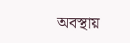অবস্থায়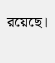রয়েছে।